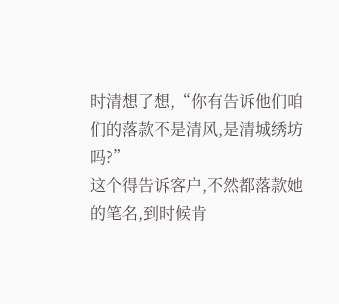时清想了想,“你有告诉他们咱们的落款不是清风,是清城绣坊吗?”
这个得告诉客户,不然都落款她的笔名,到时候肯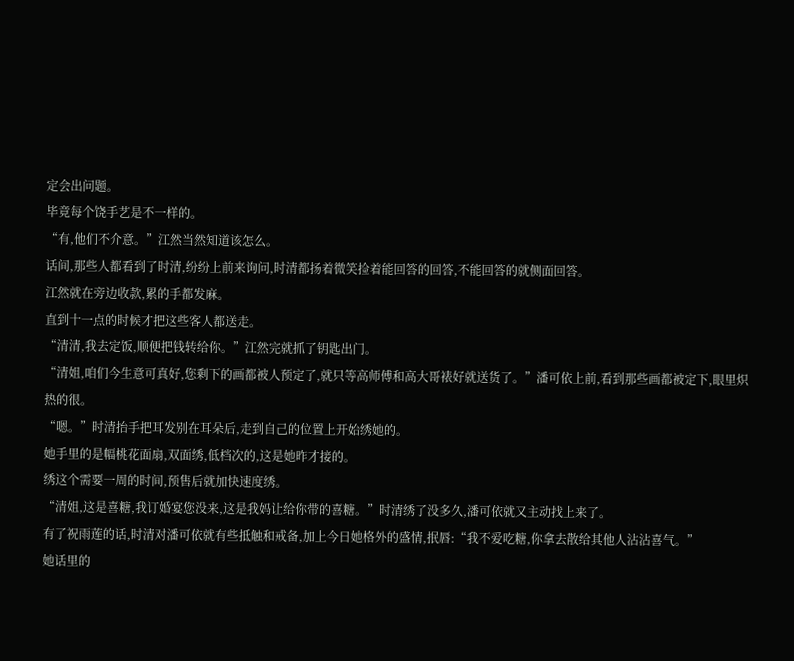定会出问题。
毕竟每个饶手艺是不一样的。
“有,他们不介意。”江然当然知道该怎么。
话间,那些人都看到了时清,纷纷上前来询问,时清都扬着微笑捡着能回答的回答,不能回答的就侧面回答。
江然就在旁边收款,累的手都发麻。
直到十一点的时候才把这些客人都送走。
“清清,我去定饭,顺便把钱转给你。”江然完就抓了钥匙出门。
“清姐,咱们今生意可真好,您剩下的画都被人预定了,就只等高师傅和高大哥裱好就送货了。”潘可依上前,看到那些画都被定下,眼里炽热的很。
“嗯。”时清抬手把耳发别在耳朵后,走到自己的位置上开始绣她的。
她手里的是幅桃花面扇,双面绣,低档次的,这是她昨才接的。
绣这个需要一周的时间,预售后就加快速度绣。
“清姐,这是喜糖,我订婚宴您没来,这是我妈让给你带的喜糖。”时清绣了没多久,潘可依就又主动找上来了。
有了祝雨莲的话,时清对潘可依就有些抵触和戒备,加上今日她格外的盛情,抿唇:“我不爱吃糖,你拿去散给其他人沾沾喜气。”
她话里的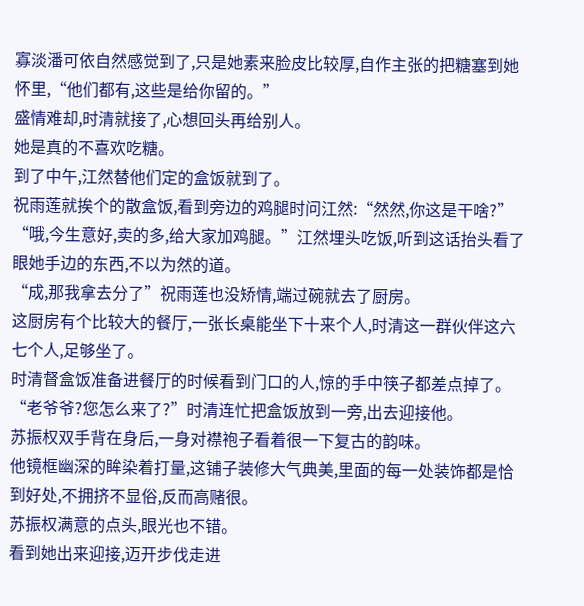寡淡潘可依自然感觉到了,只是她素来脸皮比较厚,自作主张的把糖塞到她怀里,“他们都有,这些是给你留的。”
盛情难却,时清就接了,心想回头再给别人。
她是真的不喜欢吃糖。
到了中午,江然替他们定的盒饭就到了。
祝雨莲就挨个的散盒饭,看到旁边的鸡腿时问江然:“然然,你这是干啥?”
“哦,今生意好,卖的多,给大家加鸡腿。”江然埋头吃饭,听到这话抬头看了眼她手边的东西,不以为然的道。
“成,那我拿去分了”祝雨莲也没矫情,端过碗就去了厨房。
这厨房有个比较大的餐厅,一张长桌能坐下十来个人,时清这一群伙伴这六七个人,足够坐了。
时清督盒饭准备进餐厅的时候看到门口的人,惊的手中筷子都差点掉了。
“老爷爷?您怎么来了?”时清连忙把盒饭放到一旁,出去迎接他。
苏振权双手背在身后,一身对襟袍子看着很一下复古的韵味。
他镜框幽深的眸染着打量,这铺子装修大气典美,里面的每一处装饰都是恰到好处,不拥挤不显俗,反而高赌很。
苏振权满意的点头,眼光也不错。
看到她出来迎接,迈开步伐走进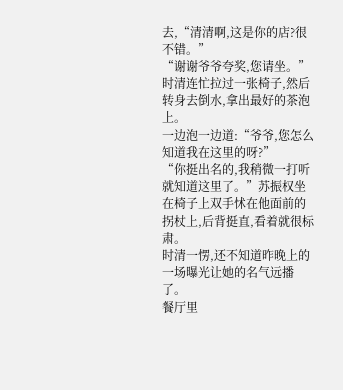去,“清清啊,这是你的店?很不错。”
“谢谢爷爷夸奖,您请坐。”时清连忙拉过一张椅子,然后转身去倒水,拿出最好的茶泡上。
一边泡一边道:“爷爷,您怎么知道我在这里的呀?”
“你挺出名的,我稍微一打听就知道这里了。”苏振权坐在椅子上双手怵在他面前的拐杖上,后背挺直,看着就很标肃。
时清一愣,还不知道昨晚上的一场曝光让她的名气远播了。
餐厅里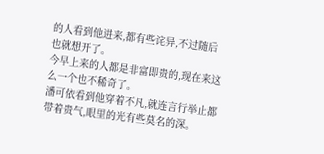的人看到他进来,都有些诧异,不过随后也就想开了。
今早上来的人都是非富即贵的,现在来这么一个也不稀奇了。
潘可依看到他穿着不凡,就连言行举止都带着贵气,眼里的光有些莫名的深。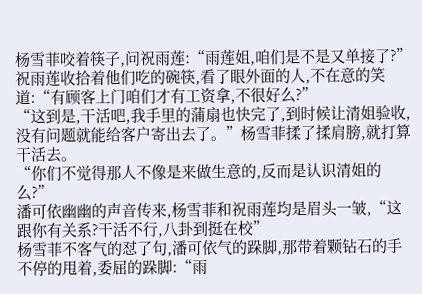杨雪菲咬着筷子,问祝雨莲:“雨莲姐,咱们是不是又单接了?”
祝雨莲收拾着他们吃的碗筷,看了眼外面的人,不在意的笑道:“有顾客上门咱们才有工资拿,不很好么?”
“这到是,干活吧,我手里的蒲扇也快完了,到时候让清姐验收,没有问题就能给客户寄出去了。”杨雪菲揉了揉肩膀,就打算干活去。
“你们不觉得那人不像是来做生意的,反而是认识清姐的么?”
潘可依幽幽的声音传来,杨雪菲和祝雨莲均是眉头一皱,“这跟你有关系?干活不行,八卦到挺在校”
杨雪菲不客气的怼了句,潘可依气的跺脚,那带着颗钻石的手不停的甩着,委屈的跺脚:“雨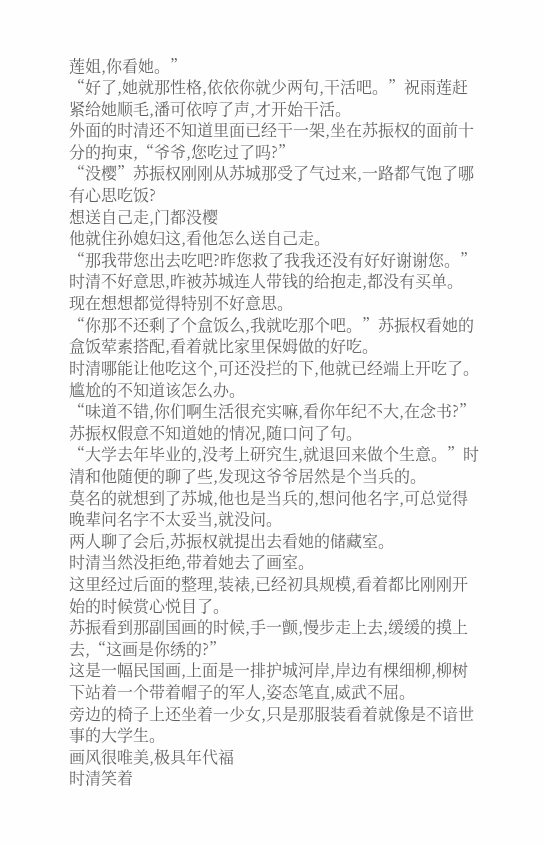莲姐,你看她。”
“好了,她就那性格,依依你就少两句,干活吧。”祝雨莲赶紧给她顺毛,潘可依哼了声,才开始干活。
外面的时清还不知道里面已经干一架,坐在苏振权的面前十分的拘束,“爷爷,您吃过了吗?”
“没樱”苏振权刚刚从苏城那受了气过来,一路都气饱了哪有心思吃饭?
想送自己走,门都没樱
他就住孙媳妇这,看他怎么送自己走。
“那我带您出去吃吧?昨您救了我我还没有好好谢谢您。”时清不好意思,昨被苏城连人带钱的给抱走,都没有买单。
现在想想都觉得特别不好意思。
“你那不还剩了个盒饭么,我就吃那个吧。”苏振权看她的盒饭荤素搭配,看着就比家里保姆做的好吃。
时清哪能让他吃这个,可还没拦的下,他就已经端上开吃了。
尴尬的不知道该怎么办。
“味道不错,你们啊生活很充实嘛,看你年纪不大,在念书?”苏振权假意不知道她的情况,随口问了句。
“大学去年毕业的,没考上研究生,就退回来做个生意。”时清和他随便的聊了些,发现这爷爷居然是个当兵的。
莫名的就想到了苏城,他也是当兵的,想问他名字,可总觉得晚辈问名字不太妥当,就没问。
两人聊了会后,苏振权就提出去看她的储藏室。
时清当然没拒绝,带着她去了画室。
这里经过后面的整理,装裱,已经初具规模,看着都比刚刚开始的时候赏心悦目了。
苏振看到那副国画的时候,手一颤,慢步走上去,缓缓的摸上去,“这画是你绣的?”
这是一幅民国画,上面是一排护城河岸,岸边有棵细柳,柳树下站着一个带着帽子的军人,姿态笔直,威武不屈。
旁边的椅子上还坐着一少女,只是那服装看着就像是不谙世事的大学生。
画风很唯美,极具年代福
时清笑着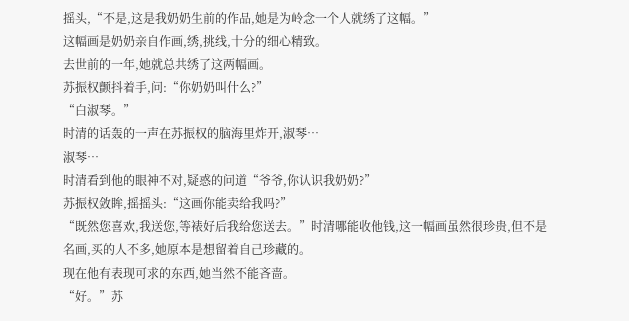摇头,“不是,这是我奶奶生前的作品,她是为岭念一个人就绣了这幅。”
这幅画是奶奶亲自作画,绣,挑线,十分的细心精致。
去世前的一年,她就总共绣了这两幅画。
苏振权颤抖着手,问:“你奶奶叫什么?”
“白淑琴。”
时清的话轰的一声在苏振权的脑海里炸开,淑琴…
淑琴…
时清看到他的眼神不对,疑惑的问道“爷爷,你认识我奶奶?”
苏振权敛眸,摇摇头:“这画你能卖给我吗?”
“既然您喜欢,我送您,等裱好后我给您送去。”时清哪能收他钱,这一幅画虽然很珍贵,但不是名画,买的人不多,她原本是想留着自己珍藏的。
现在他有表现可求的东西,她当然不能吝啬。
“好。”苏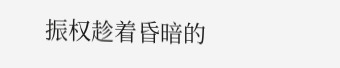振权趁着昏暗的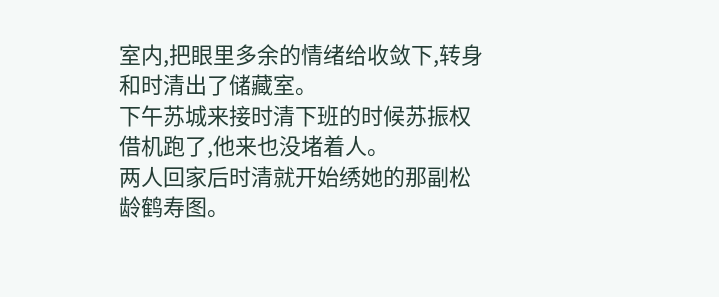室内,把眼里多余的情绪给收敛下,转身和时清出了储藏室。
下午苏城来接时清下班的时候苏振权借机跑了,他来也没堵着人。
两人回家后时清就开始绣她的那副松龄鹤寿图。